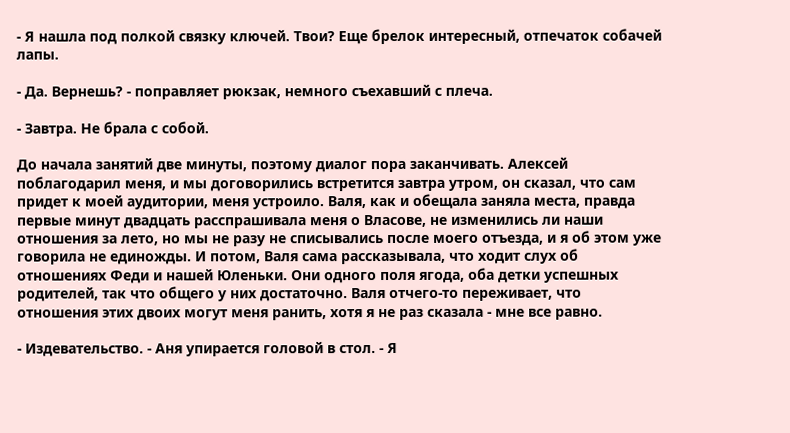- Я нашла под полкой связку ключей. Твои? Еще брелок интересный, отпечаток собачей лапы.

- Да. Вернешь? - поправляет рюкзак, немного съехавший с плеча.

- Завтра. Не брала с собой.

До начала занятий две минуты, поэтому диалог пора заканчивать. Алексей поблагодарил меня, и мы договорились встретится завтра утром, он сказал, что сам придет к моей аудитории, меня устроило. Валя, как и обещала заняла места, правда первые минут двадцать расспрашивала меня о Власове, не изменились ли наши отношения за лето, но мы не разу не списывались после моего отъезда, и я об этом уже говорила не единожды. И потом, Валя сама рассказывала, что ходит слух об отношениях Феди и нашей Юленьки. Они одного поля ягода, оба детки успешных родителей, так что общего у них достаточно. Валя отчего-то переживает, что отношения этих двоих могут меня ранить, хотя я не раз сказала - мне все равно.

- Издевательство. - Аня упирается головой в стол. - Я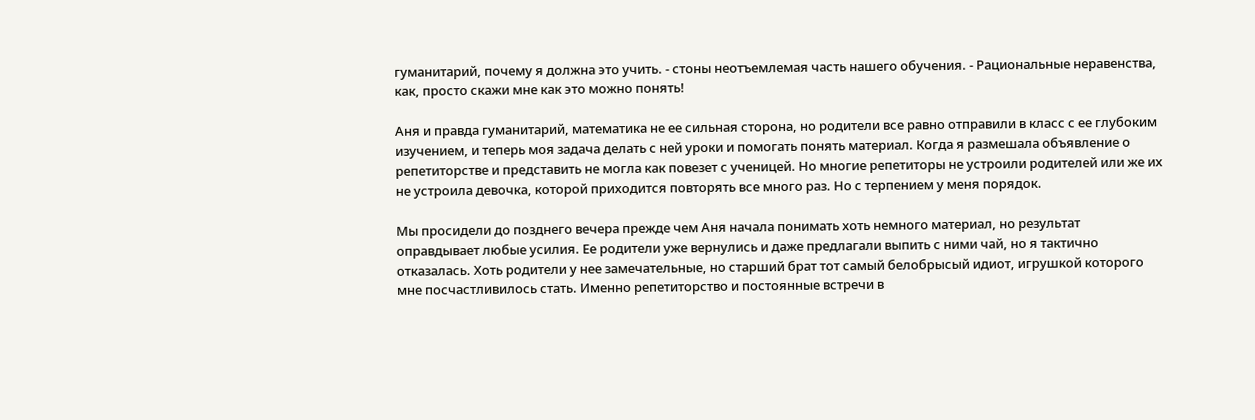гуманитарий, почему я должна это учить. - стоны неотъемлемая часть нашего обучения. - Рациональные неравенства, как, просто скажи мне как это можно понять!

Аня и правда гуманитарий, математика не ее сильная сторона, но родители все равно отправили в класс с ее глубоким изучением, и теперь моя задача делать с ней уроки и помогать понять материал. Когда я размешала объявление о репетиторстве и представить не могла как повезет с ученицей. Но многие репетиторы не устроили родителей или же их не устроила девочка, которой приходится повторять все много раз. Но с терпением у меня порядок.

Мы просидели до позднего вечера прежде чем Аня начала понимать хоть немного материал, но результат оправдывает любые усилия. Ее родители уже вернулись и даже предлагали выпить с ними чай, но я тактично отказалась. Хоть родители у нее замечательные, но старший брат тот самый белобрысый идиот, игрушкой которого мне посчастливилось стать. Именно репетиторство и постоянные встречи в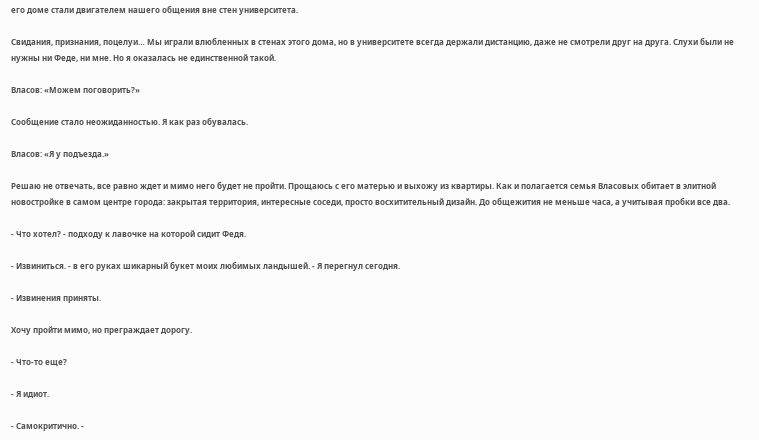его доме стали двигателем нашего общения вне стен университета.

Свидания, признания, поцелуи… Мы играли влюбленных в стенах этого дома, но в университете всегда держали дистанцию, даже не смотрели друг на друга. Слухи были не нужны ни Феде, ни мне. Но я оказалась не единственной такой.

Власов: «Можем поговорить?»

Сообщение стало неожиданностью. Я как раз обувалась.

Власов: «Я у подъезда.»

Решаю не отвечать, все равно ждет и мимо него будет не пройти. Прощаюсь с его матерью и выхожу из квартиры. Как и полагается семья Власовых обитает в элитной новостройке в самом центре города: закрытая территория, интересные соседи, просто восхитительный дизайн. До общежития не меньше часа, а учитывая пробки все два.

- Что хотел? - подходу к лавочке на которой сидит Федя.

- Извиниться. - в его руках шикарный букет моих любимых ландышей. - Я перегнул сегодня.

- Извинения приняты.

Хочу пройти мимо, но преграждает дорогу.

- Что-то еще?

- Я идиот.

- Самокритично. -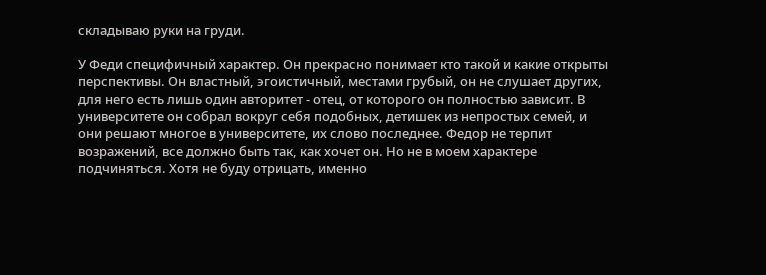складываю руки на груди.

У Феди специфичный характер. Он прекрасно понимает кто такой и какие открыты перспективы. Он властный, эгоистичный, местами грубый, он не слушает других, для него есть лишь один авторитет - отец, от которого он полностью зависит. В университете он собрал вокруг себя подобных, детишек из непростых семей, и они решают многое в университете, их слово последнее. Федор не терпит возражений, все должно быть так, как хочет он. Но не в моем характере подчиняться. Хотя не буду отрицать, именно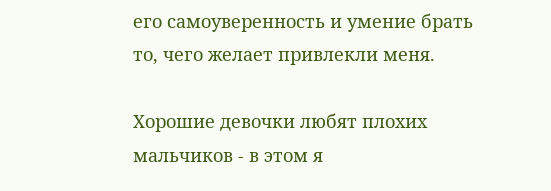его самоуверенность и умение брать то, чего желает привлекли меня.

Хорошие девочки любят плохих мальчиков - в этом я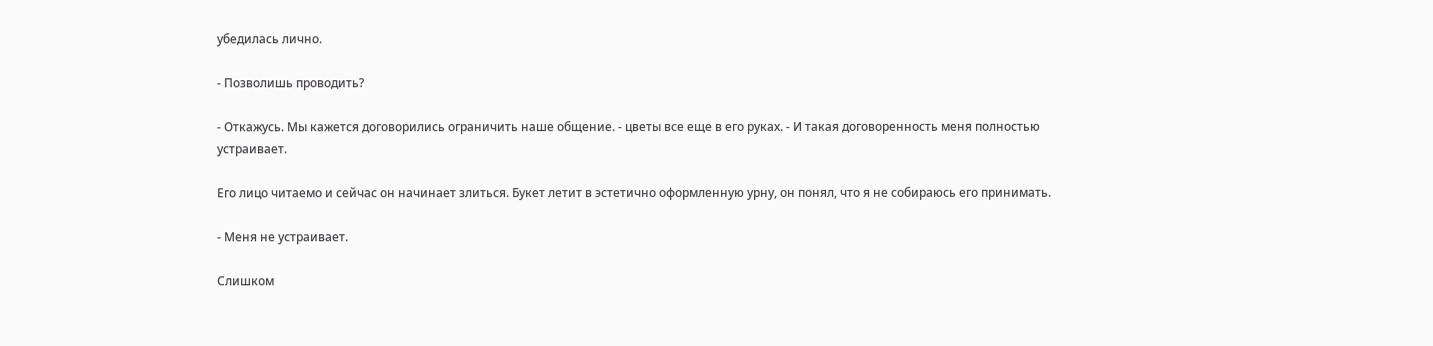убедилась лично.

- Позволишь проводить?

- Откажусь. Мы кажется договорились ограничить наше общение. - цветы все еще в его руках. - И такая договоренность меня полностью устраивает.

Его лицо читаемо и сейчас он начинает злиться. Букет летит в эстетично оформленную урну, он понял, что я не собираюсь его принимать.

- Меня не устраивает.

Слишком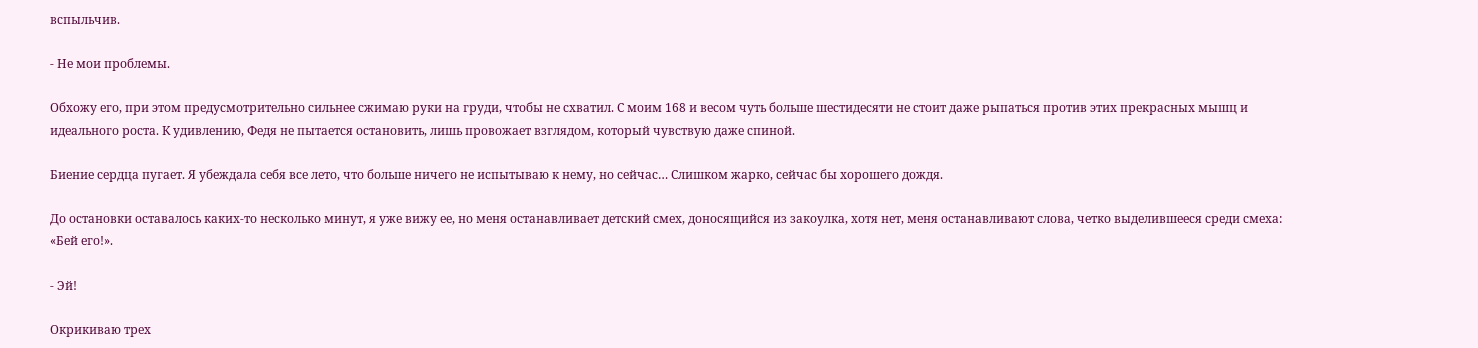вспыльчив.

- Не мои проблемы.

Обхожу его, при этом предусмотрительно сильнее сжимаю руки на груди, чтобы не схватил. С моим 168 и весом чуть больше шестидесяти не стоит даже рыпаться против этих прекрасных мышц и идеального роста. К удивлению, Федя не пытается остановить, лишь провожает взглядом, который чувствую даже спиной.

Биение сердца пугает. Я убеждала себя все лето, что больше ничего не испытываю к нему, но сейчас… Слишком жарко, сейчас бы хорошего дождя.

До остановки оставалось каких-то несколько минут, я уже вижу ее, но меня останавливает детский смех, доносящийся из закоулка, хотя нет, меня останавливают слова, четко выделившееся среди смеха: «Бей его!».

- Эй!

Окрикиваю трех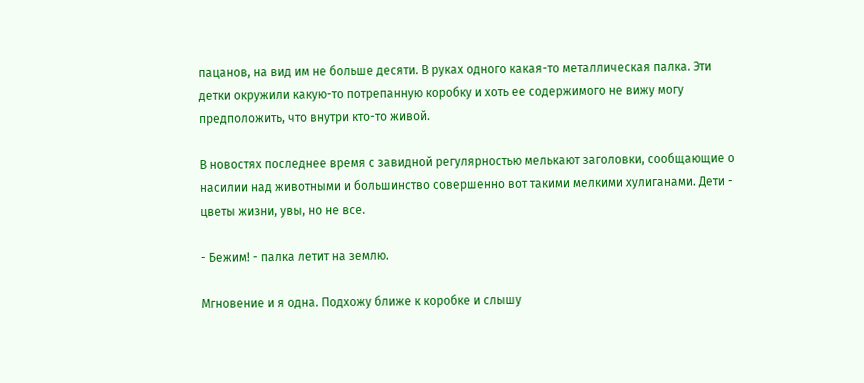пацанов, на вид им не больше десяти. В руках одного какая-то металлическая палка. Эти детки окружили какую-то потрепанную коробку и хоть ее содержимого не вижу могу предположить, что внутри кто-то живой.

В новостях последнее время с завидной регулярностью мелькают заголовки, сообщающие о насилии над животными и большинство совершенно вот такими мелкими хулиганами. Дети - цветы жизни, увы, но не все.

- Бежим! - палка летит на землю.

Мгновение и я одна. Подхожу ближе к коробке и слышу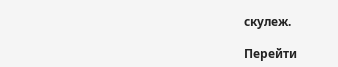скулеж.

Перейти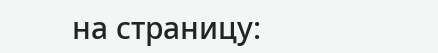на страницу: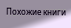Похожие книги